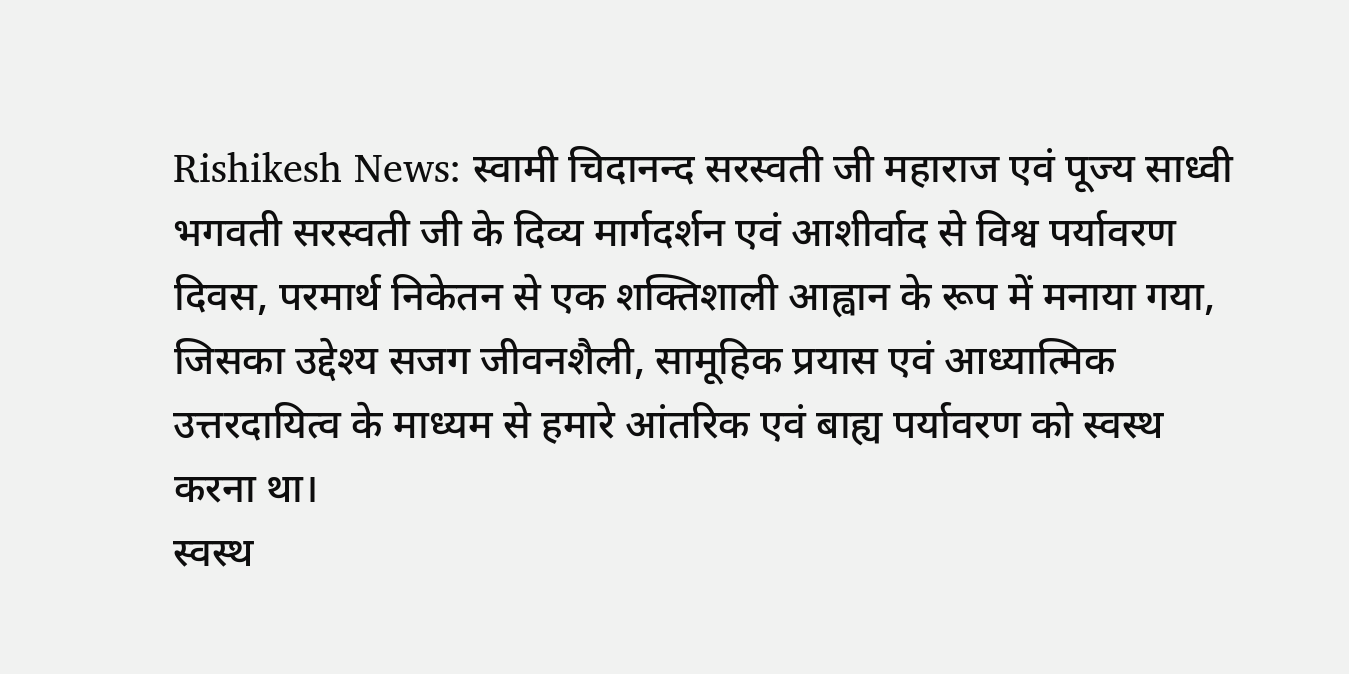Rishikesh News: स्वामी चिदानन्द सरस्वती जी महाराज एवं पूज्य साध्वी भगवती सरस्वती जी के दिव्य मार्गदर्शन एवं आशीर्वाद से विश्व पर्यावरण दिवस, परमार्थ निकेतन से एक शक्तिशाली आह्वान के रूप में मनाया गया, जिसका उद्देश्य सजग जीवनशैली, सामूहिक प्रयास एवं आध्यात्मिक उत्तरदायित्व के माध्यम से हमारे आंतरिक एवं बाह्य पर्यावरण को स्वस्थ करना था।
स्वस्थ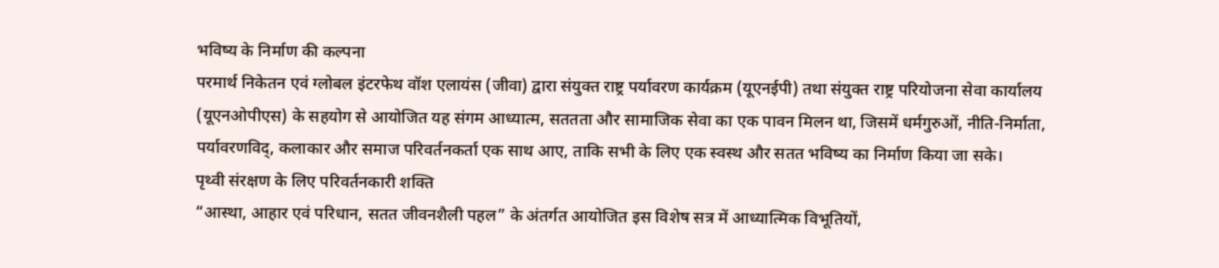भविष्य के निर्माण की कल्पना
परमार्थ निकेतन एवं ग्लोबल इंटरफेथ वॉश एलायंस (जीवा) द्वारा संयुक्त राष्ट्र पर्यावरण कार्यक्रम (यूएनईपी) तथा संयुक्त राष्ट्र परियोजना सेवा कार्यालय (यूएनओपीएस) के सहयोग से आयोजित यह संगम आध्यात्म, सततता और सामाजिक सेवा का एक पावन मिलन था, जिसमें धर्मगुरुओं, नीति-निर्माता, पर्यावरणविद्, कलाकार और समाज परिवर्तनकर्ता एक साथ आए, ताकि सभी के लिए एक स्वस्थ और सतत भविष्य का निर्माण किया जा सके।
पृथ्वी संरक्षण के लिए परिवर्तनकारी शक्ति
“आस्था, आहार एवं परिधान, सतत जीवनशैली पहल” के अंतर्गत आयोजित इस विशेष सत्र में आध्यात्मिक विभूतियों,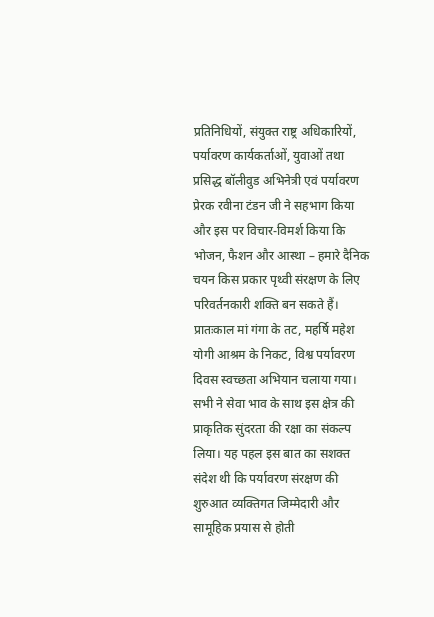प्रतिनिधियों, संयुक्त राष्ट्र अधिकारियों, पर्यावरण कार्यकर्ताओं, युवाओं तथा प्रसिद्ध बॉलीवुड अभिनेत्री एवं पर्यावरण प्रेरक रवीना टंडन जी ने सहभाग किया और इस पर विचार-विमर्श किया कि भोजन, फैशन और आस्था – हमारे दैनिक चयन किस प्रकार पृथ्वी संरक्षण के लिए परिवर्तनकारी शक्ति बन सकते हैं।
प्रातःकाल मां गंगा के तट, महर्षि महेश योगी आश्रम के निकट, विश्व पर्यावरण दिवस स्वच्छता अभियान चलाया गया। सभी ने सेवा भाव के साथ इस क्षेत्र की प्राकृतिक सुंदरता की रक्षा का संकल्प लिया। यह पहल इस बात का सशक्त संदेश थी कि पर्यावरण संरक्षण की शुरुआत व्यक्तिगत जिम्मेदारी और सामूहिक प्रयास से होती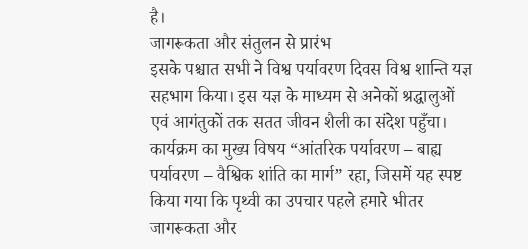है।
जागरूकता और संतुलन से प्रारंभ
इसके पश्चात सभी ने विश्व पर्यावरण दिवस विश्व शान्ति यज्ञ सहभाग किया। इस यज्ञ के माध्यम से अनेकों श्रद्धालुओं एवं आगंतुकों तक सतत जीवन शैली का संदेश पहुँचा। कार्यक्रम का मुख्य विषय “आंतरिक पर्यावरण – बाह्य पर्यावरण – वैश्विक शांति का मार्ग” रहा, जिसमें यह स्पष्ट किया गया कि पृथ्वी का उपचार पहले हमारे भीतर जागरूकता और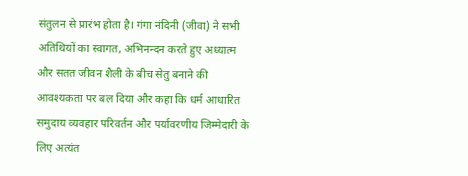संतुलन से प्रारंभ होता है। गंगा नंदिनी (जीवा) ने सभी अतिथियों का स्वागत, अभिनन्दन करते हुए अध्यात्म और सतत जीवन शैली के बीच सेतु बनाने की आवश्यकता पर बल दिया और कहा कि धर्म आधारित समुदाय व्यवहार परिवर्तन और पर्यावरणीय जिम्मेदारी के लिए अत्यंत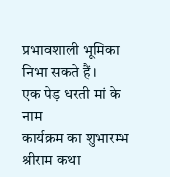प्रभावशाली भूमिका निभा सकते हैं।
एक पेड़ धरती मां के नाम
कार्यक्रम का शुभारम्भ श्रीराम कथा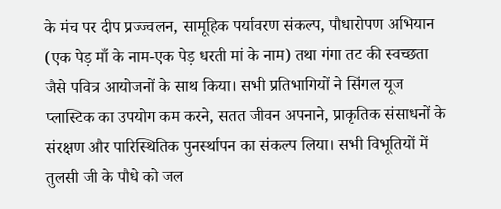के मंच पर दीप प्रज्ज्वलन, सामूहिक पर्यावरण संकल्प, पौधारोपण अभियान (एक पेड़ माँ के नाम-एक पेड़ धरती मां के नाम) तथा गंगा तट की स्वच्छता जैसे पवित्र आयोजनों के साथ किया। सभी प्रतिभागियों ने सिंगल यूज प्लास्टिक का उपयोग कम करने, सतत जीवन अपनाने, प्राकृतिक संसाधनों के संरक्षण और पारिस्थितिक पुनर्स्थापन का संकल्प लिया। सभी विभूतियों में तुलसी जी के पौधे को जल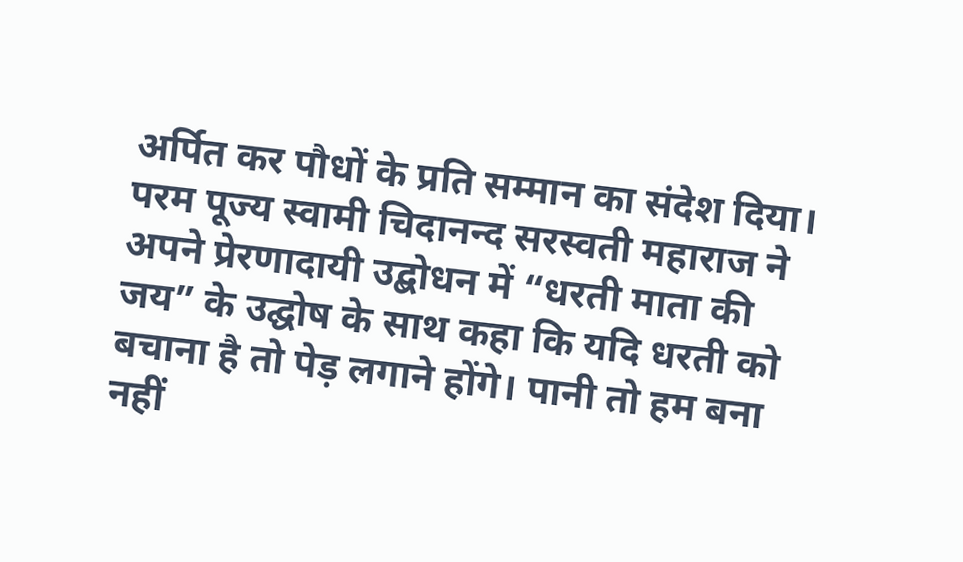अर्पित कर पौधों के प्रति सम्मान का संदेश दिया।
परम पूज्य स्वामी चिदानन्द सरस्वती महाराज ने अपने प्रेरणादायी उद्बोधन में “धरती माता की जय” के उद्घोष के साथ कहा कि यदि धरती को बचाना है तो पेड़ लगाने होंगे। पानी तो हम बना नहीं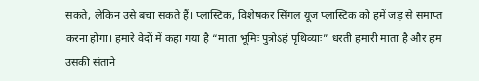सकते, लेकिन उसे बचा सकते हैं। प्लास्टिक, विशेषकर सिंगल यूज प्लास्टिक को हमें जड़ से समाप्त करना होगा। हमारे वेदों में कहा गया है “माता भूमिः पुत्रोऽहं पृथिव्याः” धरती हमारी माता है और हम उसकी संताने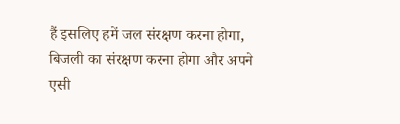हैं इसलिए हमें जल संरक्षण करना होगा, बिजली का संरक्षण करना होगा और अपने एसी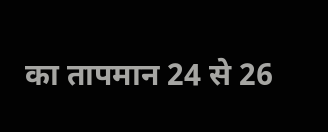का तापमान 24 से 26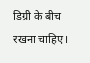डिग्री के बीच रखना चाहिए।